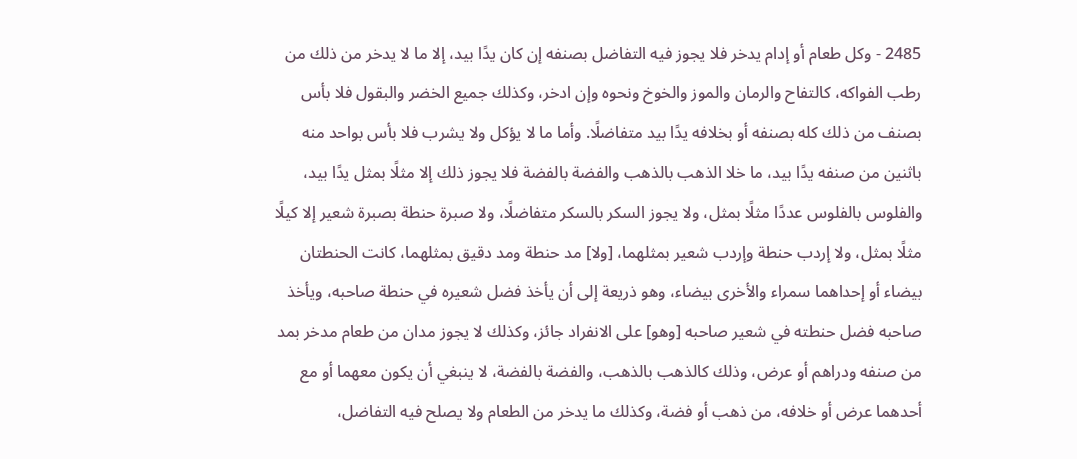2485 - وكل طعام أو إدام يدخر فلا يجوز فيه التفاضل بصنفه إن كان يدًا بيد، إلا ما لا يدخر من ذلك من رطب الفواكه، كالتفاح والرمان والموز والخوخ ونحوه وإن ادخر، وكذلك جميع الخضر والبقول فلا بأس بصنف من ذلك كله بصنفه أو بخلافه يدًا بيد متفاضلًا. وأما ما لا يؤكل ولا يشرب فلا بأس بواحد منه باثنين من صنفه يدًا بيد، ما خلا الذهب بالذهب والفضة بالفضة فلا يجوز ذلك إلا مثلًا بمثل يدًا بيد، والفلوس بالفلوس عددًا مثلًا بمثل، ولا يجوز السكر بالسكر متفاضلًا، ولا صبرة حنطة بصبرة شعير إلا كيلًا مثلًا بمثل، ولا إردب حنطة وإردب شعير بمثلهما، [ولا] مد حنطة ومد دقيق بمثلهما، كانت الحنطتان بيضاء أو إحداهما سمراء والأخرى بيضاء، وهو ذريعة إلى أن يأخذ فضل شعيره في حنطة صاحبه، ويأخذ صاحبه فضل حنطته في شعير صاحبه [وهو] على الانفراد جائز، وكذلك لا يجوز مدان من طعام مدخر بمد من صنفه ودراهم أو عرض، وذلك كالذهب بالذهب، والفضة بالفضة، لا ينبغي أن يكون معهما أو مع أحدهما عرض أو خلافه، من ذهب أو فضة، وكذلك ما يدخر من الطعام ولا يصلح فيه التفاضل،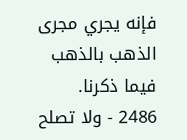فإنه يجري مجرى الذهب بالذهب فيما ذكرنا.
2486 - ولا تصلح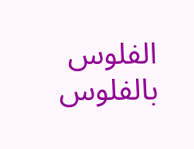الفلوس بالفلوس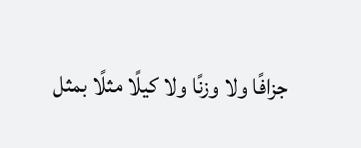جزافًا ولا وزنًا ولا كيلًا مثلًا بمثل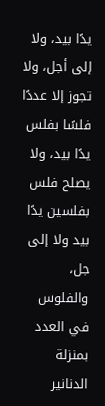يدًا بيد، ولا إلى أجل، ولا تجوز إلا عددًا فلسًا بفلس يدًا بيد، ولا يصلح فلس بفلسين يدًا بيد ولا إلى جل، والفلوس في العدد بمنزلة الدنانير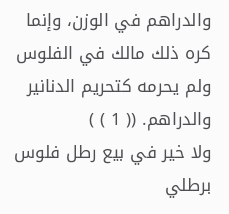والدراهم في الوزن، وإنما كره ذلك مالك في الفلوس ولم يحرمه كتحريم الدنانير والدراهم. (( 1 ) )
ولا خير في بيع رطل فلوس برطلي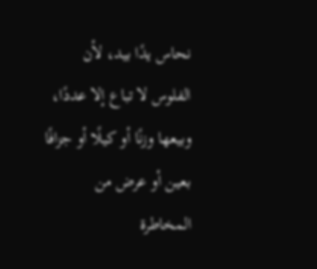نحاس يدًا بيد، لأن الفلوس لا تباع إلا عددًا، وبيعها وزنًا أو كيلًا أو جزافًا بعين أو عرض من المخاطرة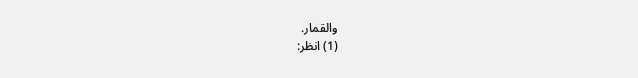والقمار.
(1) انظر: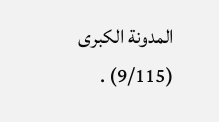المدونة الكبرى (9/115) .